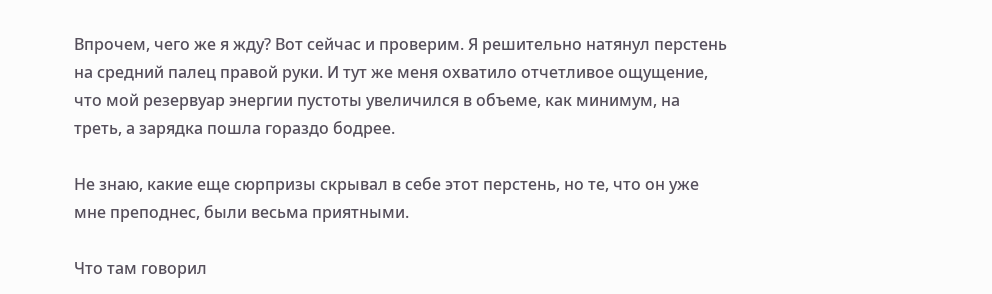Впрочем, чего же я жду? Вот сейчас и проверим. Я решительно натянул перстень на средний палец правой руки. И тут же меня охватило отчетливое ощущение, что мой резервуар энергии пустоты увеличился в объеме, как минимум, на треть, а зарядка пошла гораздо бодрее.

Не знаю, какие еще сюрпризы скрывал в себе этот перстень, но те, что он уже мне преподнес, были весьма приятными.

Что там говорил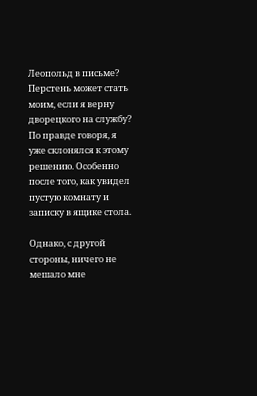Леопольд в письме? Перстень может стать моим, если я верну дворецкого на службу? По правде говоря, я уже склонялся к этому решению. Особенно после того, как увидел пустую комнату и записку в ящике стола.

Однако, с другой стороны, ничего не мешало мне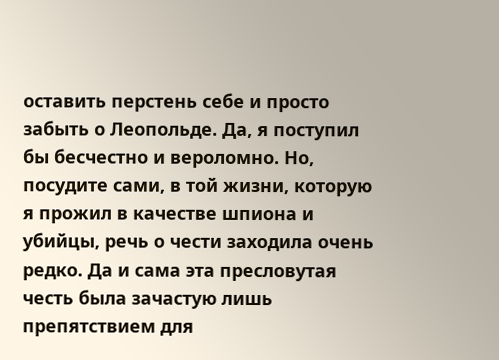оставить перстень себе и просто забыть о Леопольде. Да, я поступил бы бесчестно и вероломно. Но, посудите сами, в той жизни, которую я прожил в качестве шпиона и убийцы, речь о чести заходила очень редко. Да и сама эта пресловутая честь была зачастую лишь препятствием для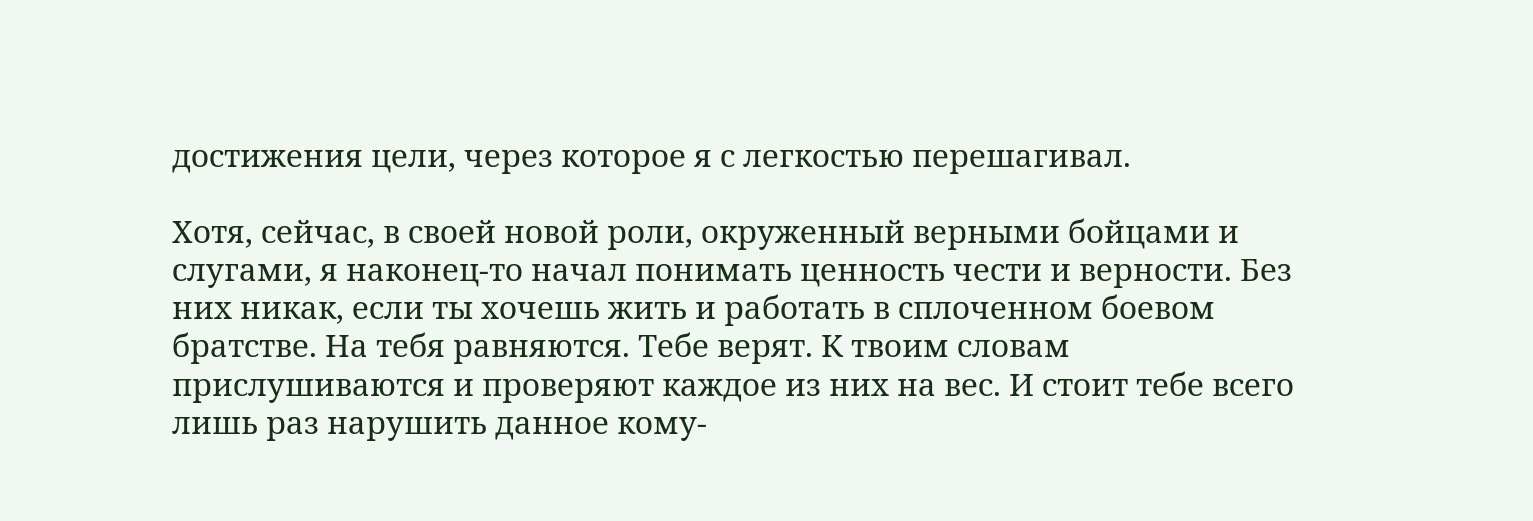достижения цели, через которое я с легкостью перешагивал.

Хотя, сейчас, в своей новой роли, окруженный верными бойцами и слугами, я наконец-то начал понимать ценность чести и верности. Без них никак, если ты хочешь жить и работать в сплоченном боевом братстве. На тебя равняются. Тебе верят. К твоим словам прислушиваются и проверяют каждое из них на вес. И стоит тебе всего лишь раз нарушить данное кому-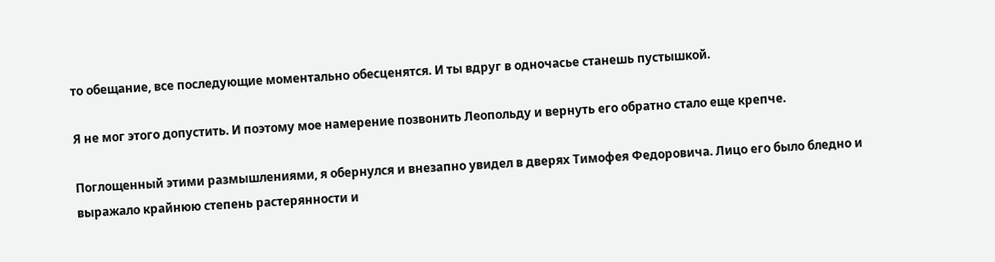то обещание, все последующие моментально обесценятся. И ты вдруг в одночасье станешь пустышкой.

Я не мог этого допустить. И поэтому мое намерение позвонить Леопольду и вернуть его обратно стало еще крепче.

Поглощенный этими размышлениями, я обернулся и внезапно увидел в дверях Тимофея Федоровича. Лицо его было бледно и выражало крайнюю степень растерянности и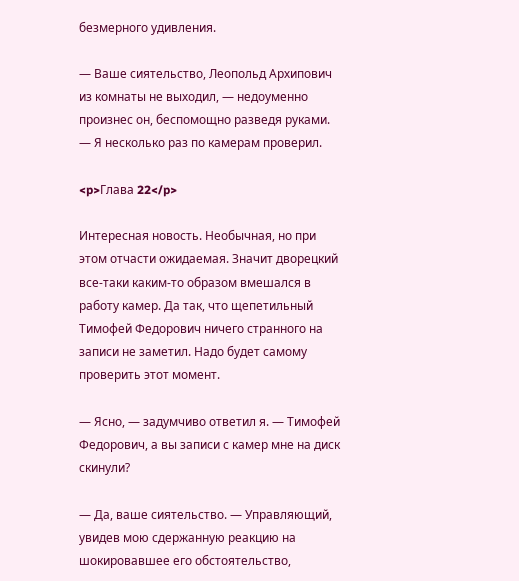безмерного удивления.

— Ваше сиятельство, Леопольд Архипович из комнаты не выходил, — недоуменно произнес он, беспомощно разведя руками. — Я несколько раз по камерам проверил.

<p>Глава 22</p>

Интересная новость. Необычная, но при этом отчасти ожидаемая. Значит дворецкий все-таки каким-то образом вмешался в работу камер. Да так, что щепетильный Тимофей Федорович ничего странного на записи не заметил. Надо будет самому проверить этот момент.

— Ясно, — задумчиво ответил я. — Тимофей Федорович, а вы записи с камер мне на диск скинули?

— Да, ваше сиятельство. — Управляющий, увидев мою сдержанную реакцию на шокировавшее его обстоятельство,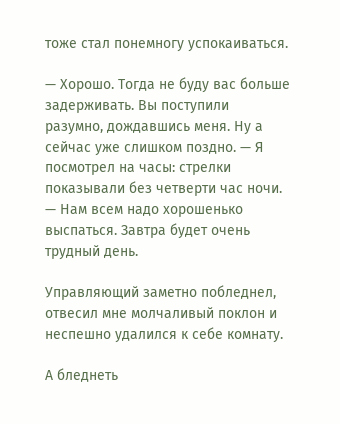тоже стал понемногу успокаиваться.

— Хорошо. Тогда не буду вас больше задерживать. Вы поступили разумно, дождавшись меня. Ну а сейчас уже слишком поздно. — Я посмотрел на часы: стрелки показывали без четверти час ночи. — Нам всем надо хорошенько выспаться. Завтра будет очень трудный день.

Управляющий заметно побледнел, отвесил мне молчаливый поклон и неспешно удалился к себе комнату.

А бледнеть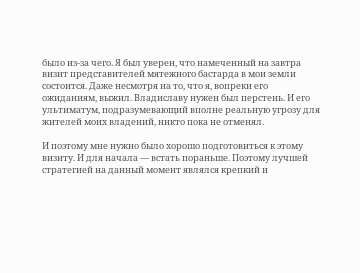было из-за чего. Я был уверен, что намеченный на завтра визит представителей мятежного бастарда в мои земли состоится. Даже несмотря на то, что я, вопреки его ожиданиям, выжил. Владиславу нужен был перстень. И его ультиматум, подразумевающий вполне реальную угрозу для жителей моих владений, никто пока не отменял.

И поэтому мне нужно было хорошо подготовиться к этому визиту. И для начала — встать пораньше. Поэтому лучшей стратегией на данный момент являлся крепкий и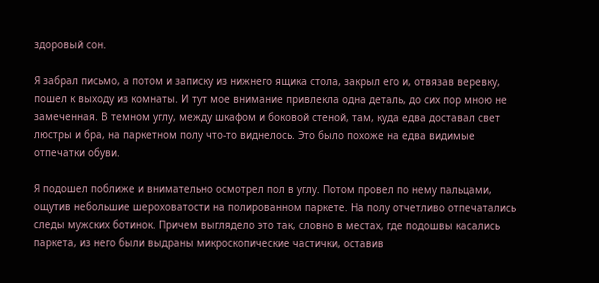здоровый сон.

Я забрал письмо, а потом и записку из нижнего ящика стола, закрыл его и, отвязав веревку, пошел к выходу из комнаты. И тут мое внимание привлекла одна деталь, до сих пор мною не замеченная. В темном углу, между шкафом и боковой стеной, там, куда едва доставал свет люстры и бра, на паркетном полу что-то виднелось. Это было похоже на едва видимые отпечатки обуви.

Я подошел поближе и внимательно осмотрел пол в углу. Потом провел по нему пальцами, ощутив небольшие шероховатости на полированном паркете. На полу отчетливо отпечатались следы мужских ботинок. Причем выглядело это так, словно в местах, где подошвы касались паркета, из него были выдраны микроскопические частички, оставив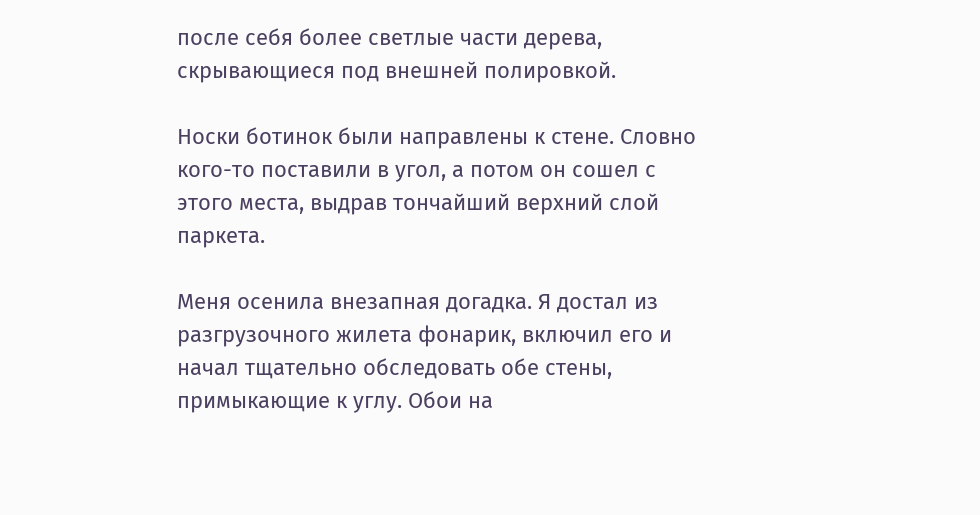после себя более светлые части дерева, скрывающиеся под внешней полировкой.

Носки ботинок были направлены к стене. Словно кого-то поставили в угол, а потом он сошел с этого места, выдрав тончайший верхний слой паркета.

Меня осенила внезапная догадка. Я достал из разгрузочного жилета фонарик, включил его и начал тщательно обследовать обе стены, примыкающие к углу. Обои на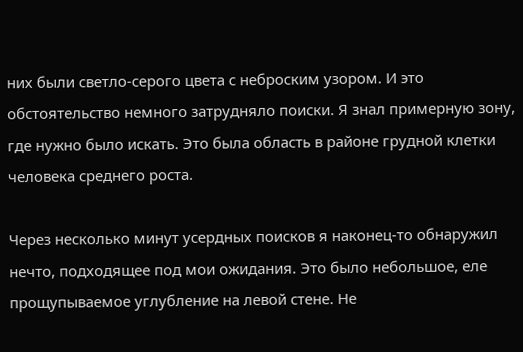них были светло-серого цвета с неброским узором. И это обстоятельство немного затрудняло поиски. Я знал примерную зону, где нужно было искать. Это была область в районе грудной клетки человека среднего роста.

Через несколько минут усердных поисков я наконец-то обнаружил нечто, подходящее под мои ожидания. Это было небольшое, еле прощупываемое углубление на левой стене. Не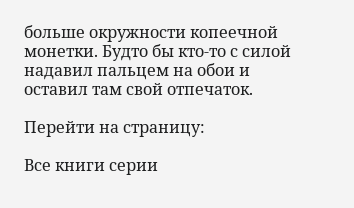больше окружности копеечной монетки. Будто бы кто-то с силой надавил пальцем на обои и оставил там свой отпечаток.

Перейти на страницу:

Все книги серии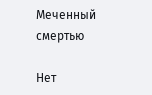Меченный смертью

Нет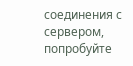соединения с сервером, попробуйте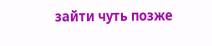зайти чуть позже